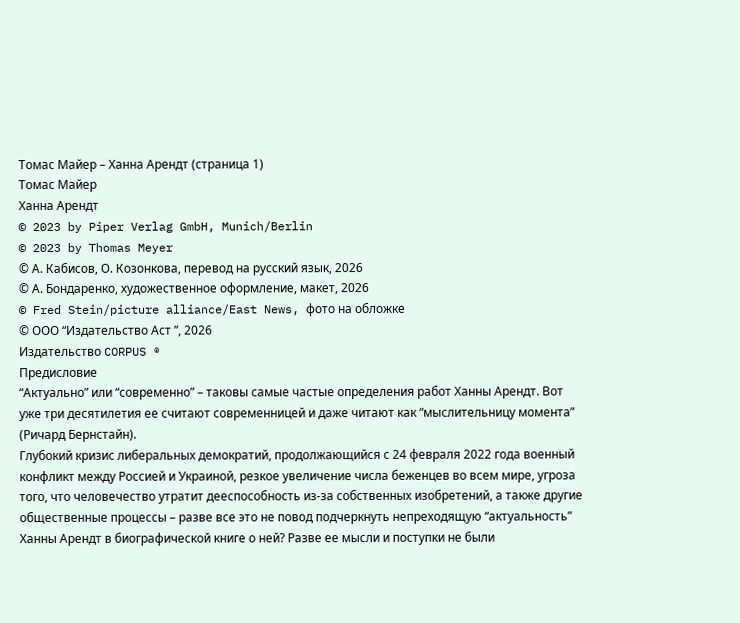Томас Майер – Ханна Арендт (страница 1)
Томас Майер
Ханна Арендт
© 2023 by Piper Verlag GmbH, Munich/Berlin
© 2023 by Thomas Meyer
© А. Кабисов, О. Козонкова, перевод на русский язык, 2026
© А. Бондаренко, художественное оформление, макет, 2026
© Fred Stein/picture alliance/East News, фото на обложке
© ООО “Издательство Аст ”, 2026
Издательство CORPUS ®
Предисловие
“Актуально” или “современно” – таковы самые частые определения работ Ханны Арендт. Вот уже три десятилетия ее считают современницей и даже читают как “мыслительницу момента” (Ричард Бернстайн).
Глубокий кризис либеральных демократий, продолжающийся с 24 февраля 2022 года военный конфликт между Россией и Украиной, резкое увеличение числа беженцев во всем мире, угроза того, что человечество утратит дееспособность из‐за собственных изобретений, а также другие общественные процессы – разве все это не повод подчеркнуть непреходящую “актуальность” Ханны Арендт в биографической книге о ней? Разве ее мысли и поступки не были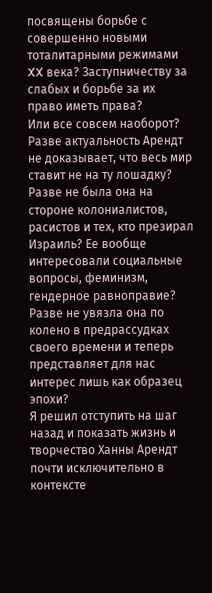посвящены борьбе с совершенно новыми тоталитарными режимами XX века? Заступничеству за слабых и борьбе за их право иметь права?
Или все совсем наоборот? Разве актуальность Арендт не доказывает, что весь мир ставит не на ту лошадку? Разве не была она на стороне колониалистов, расистов и тех, кто презирал Израиль? Ее вообще интересовали социальные вопросы, феминизм, гендерное равноправие? Разве не увязла она по колено в предрассудках своего времени и теперь представляет для нас интерес лишь как образец эпохи?
Я решил отступить на шаг назад и показать жизнь и творчество Ханны Арендт почти исключительно в контексте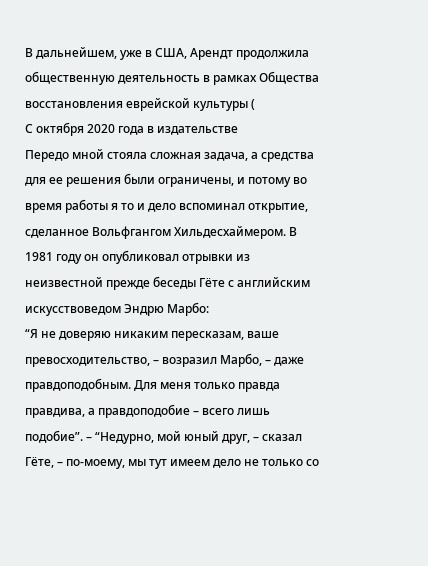В дальнейшем, уже в США, Арендт продолжила общественную деятельность в рамках Общества восстановления еврейской культуры (
С октября 2020 года в издательстве
Передо мной стояла сложная задача, а средства для ее решения были ограничены, и потому во время работы я то и дело вспоминал открытие, сделанное Вольфгангом Хильдесхаймером. В 1981 году он опубликовал отрывки из неизвестной прежде беседы Гёте с английским искусствоведом Эндрю Марбо:
“Я не доверяю никаким пересказам, ваше превосходительство, – возразил Марбо, – даже правдоподобным. Для меня только правда правдива, а правдоподобие – всего лишь подобие”. – “Недурно, мой юный друг, – сказал Гёте, – по‐моему, мы тут имеем дело не только со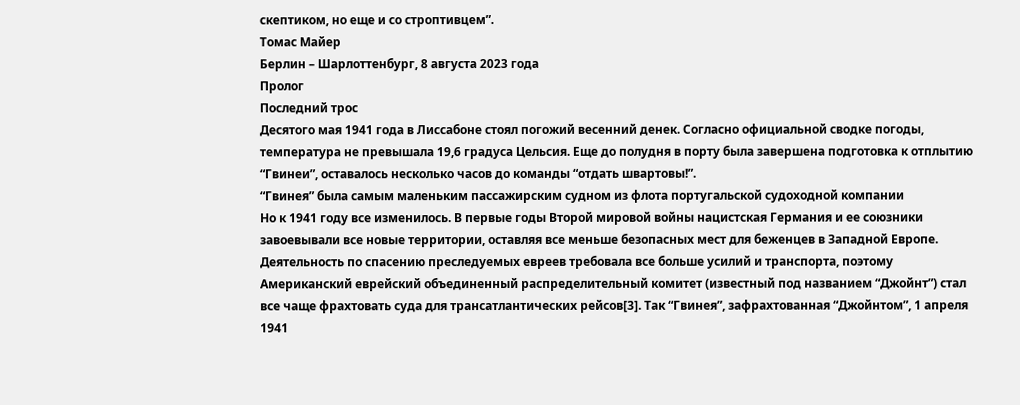скептиком, но еще и со строптивцем”.
Томас Майер
Берлин – Шарлоттенбург, 8 августа 2023 года
Пролог
Последний трос
Десятого мая 1941 года в Лиссабоне стоял погожий весенний денек. Согласно официальной сводке погоды, температура не превышала 19,6 градуса Цельсия. Еще до полудня в порту была завершена подготовка к отплытию “Гвинеи”, оставалось несколько часов до команды “отдать швартовы!”.
“Гвинея” была самым маленьким пассажирским судном из флота португальской судоходной компании
Но к 1941 году все изменилось. В первые годы Второй мировой войны нацистская Германия и ее союзники завоевывали все новые территории, оставляя все меньше безопасных мест для беженцев в Западной Европе. Деятельность по спасению преследуемых евреев требовала все больше усилий и транспорта, поэтому Американский еврейский объединенный распределительный комитет (известный под названием “Джойнт”) стал все чаще фрахтовать суда для трансатлантических рейсов[3]. Так “Гвинея”, зафрахтованная “Джойнтом”, 1 апреля 1941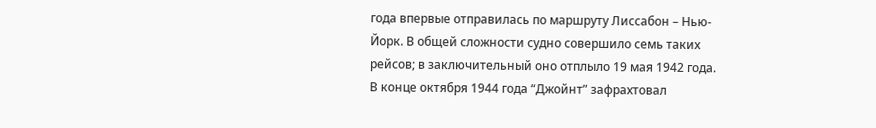года впервые отправилась по маршруту Лиссабон – Нью-Йорк. В общей сложности судно совершило семь таких рейсов; в заключительный оно отплыло 19 мая 1942 года. В конце октября 1944 года “Джойнт” зафрахтовал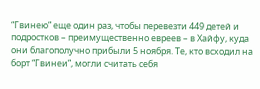“Гвинею” еще один раз, чтобы перевезти 449 детей и подростков – преимущественно евреев – в Хайфу, куда они благополучно прибыли 5 ноября. Те, кто всходил на борт “Гвинеи”, могли считать себя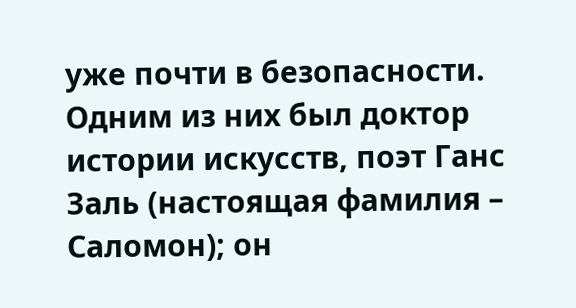уже почти в безопасности.
Одним из них был доктор истории искусств, поэт Ганс Заль (настоящая фамилия – Саломон); он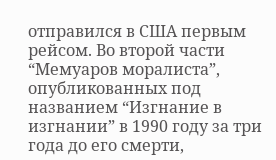отправился в США первым рейсом. Во второй части “Мемуаров моралиста”, опубликованных под названием “Изгнание в изгнании” в 1990 году за три года до его смерти,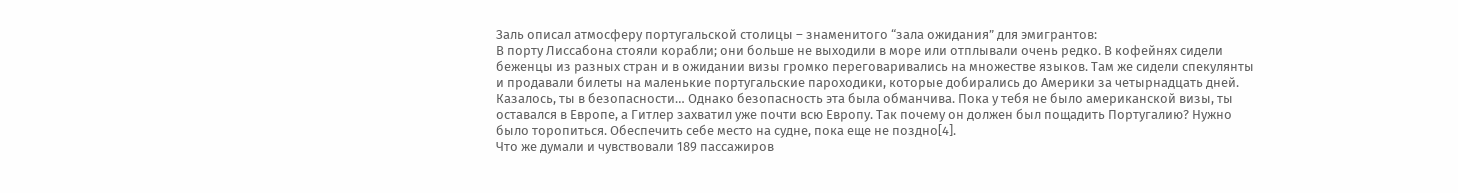Заль описал атмосферу португальской столицы – знаменитого “зала ожидания” для эмигрантов:
В порту Лиссабона стояли корабли; они больше не выходили в море или отплывали очень редко. В кофейнях сидели беженцы из разных стран и в ожидании визы громко переговаривались на множестве языков. Там же сидели спекулянты и продавали билеты на маленькие португальские пароходики, которые добирались до Америки за четырнадцать дней.
Казалось, ты в безопасности… Однако безопасность эта была обманчива. Пока у тебя не было американской визы, ты оставался в Европе, а Гитлер захватил уже почти всю Европу. Так почему он должен был пощадить Португалию? Нужно было торопиться. Обеспечить себе место на судне, пока еще не поздно[4].
Что же думали и чувствовали 189 пассажиров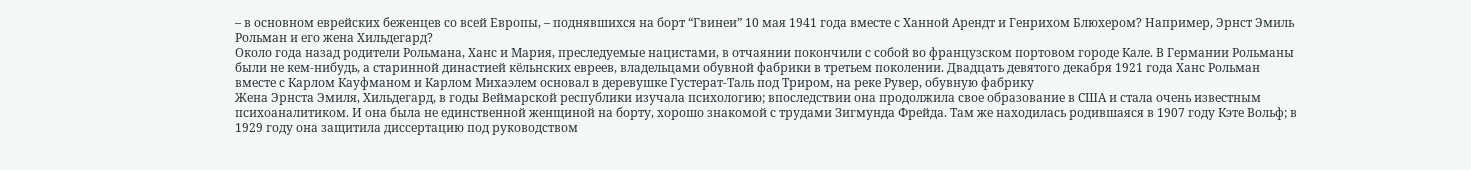– в основном еврейских беженцев со всей Европы, – поднявшихся на борт “Гвинеи” 10 мая 1941 года вместе с Ханной Арендт и Генрихом Блюхером? Например, Эрнст Эмиль Рольман и его жена Хильдегард?
Около года назад родители Рольмана, Ханс и Мария, преследуемые нацистами, в отчаянии покончили с собой во французском портовом городе Кале. В Германии Рольманы были не кем‐нибудь, а старинной династией кёльнских евреев, владельцами обувной фабрики в третьем поколении. Двадцать девятого декабря 1921 года Ханс Рольман вместе с Карлом Кауфманом и Карлом Михаэлем основал в деревушке Густерат-Таль под Триром, на реке Рувер, обувную фабрику
Жена Эрнста Эмиля, Хильдегард, в годы Веймарской республики изучала психологию; впоследствии она продолжила свое образование в США и стала очень известным психоаналитиком. И она была не единственной женщиной на борту, хорошо знакомой с трудами Зигмунда Фрейда. Там же находилась родившаяся в 1907 году Кэте Вольф; в 1929 году она защитила диссертацию под руководством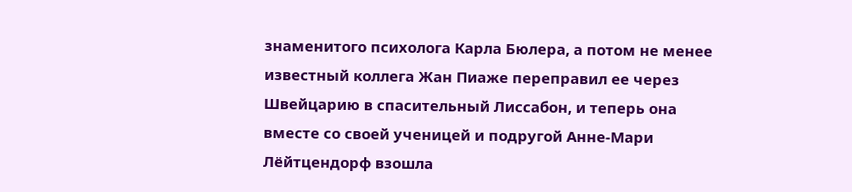знаменитого психолога Карла Бюлера, а потом не менее известный коллега Жан Пиаже переправил ее через Швейцарию в спасительный Лиссабон, и теперь она вместе со своей ученицей и подругой Анне-Мари Лёйтцендорф взошла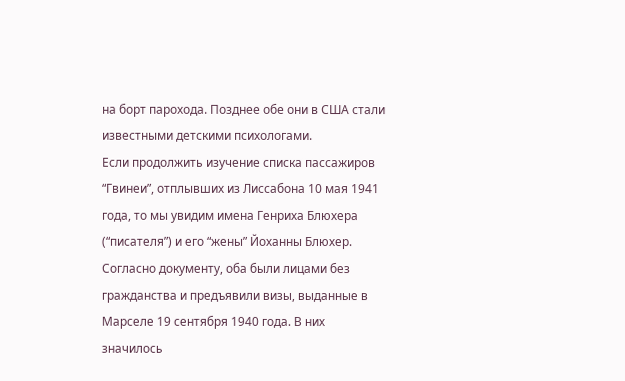на борт парохода. Позднее обе они в США стали известными детскими психологами.
Если продолжить изучение списка пассажиров “Гвинеи”, отплывших из Лиссабона 10 мая 1941 года, то мы увидим имена Генриха Блюхера (“писателя”) и его “жены” Йоханны Блюхер. Согласно документу, оба были лицами без гражданства и предъявили визы, выданные в Марселе 19 сентября 1940 года. В них значилось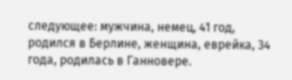следующее: мужчина, немец, 41 год, родился в Берлине, женщина, еврейка, 34 года, родилась в Ганновере.